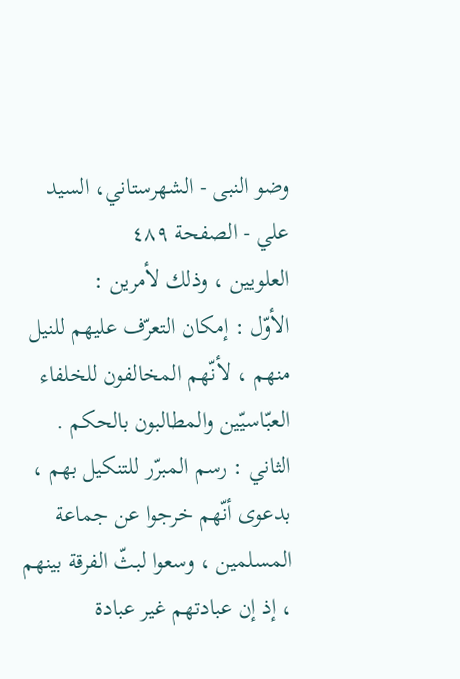وضو النبی - الشهرستاني، السيد علي - الصفحة ٤٨٩
العلويين ، وذلك لأمرين :
الأوّل : إمكان التعرّف عليهم للنيل منهم ، لأنّهم المخالفون للخلفاء العبّاسيّين والمطالبون بالحكم .
الثاني : رسم المبرّر للتنكيل بهم ، بدعوى أنّهم خرجوا عن جماعة المسلمين ، وسعوا لبثّ الفرقة بينهم ، إذ إن عبادتهم غير عبادة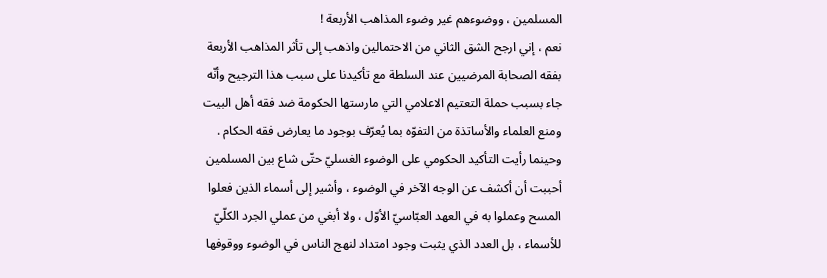المسلمين ، ووضوءهم غير وضوء المذاهب الأربعة !
نعم ، إني ارجح الشق الثاني من الاحتمالين واذهب إلى تأثر المذاهب الأربعة بفقه الصحابة المرضيين عند السلطة مع تأكيدنا على سبب هذا الترجيح وأنّه جاء بسبب حملة التعتيم الاعلامي التي مارستها الحكومة ضد فقه أهل البيت ومنع العلماء والأساتذة من التفوّه بما يُعرّف بوجود ما يعارض فقه الحكام .
وحينما رأيت التأكيد الحكومي على الوضوء الغسليّ حتّى شاع بين المسلمين أحببت أن أكشف عن الوجه الآخر في الوضوء ، وأشير إلى أسماء الذين فعلوا المسح وعملوا به في العهد العبّاسيّ الأوّل ، ولا أبغي من عملي الجرد الكلّيّ للأسماء ، بل العدد الذي يثبت وجود امتداد لنهج الناس في الوضوء ووقوفها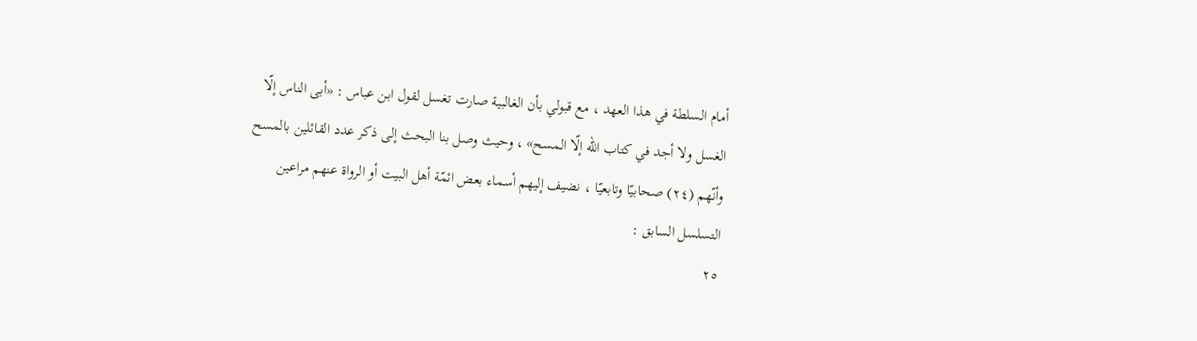أمام السلطة في هذا العهد ، مع قبولي بأن الغالبية صارت تغسل لقول ابن عباس : «أبى الناس إلّا الغسل ولا أجد في كتاب الله إلّا المسح» ، وحيث وصل بنا البحث إلى ذكر عدد القائلين بالمسح وأنّهم (٢٤) صحابيّا وتابعيّا ، نضيف إليهم أسماء بعض ائمّة أهل البيت أو الرواة عنهم مراعين التسلسل السابق :
٢٥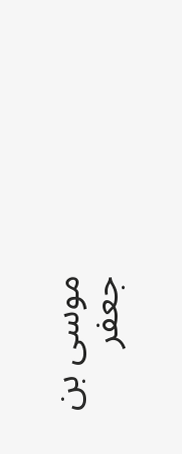موسى بن جعفر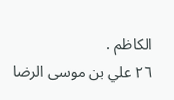الكاظم .
٢٦ علي بن موسى الرضا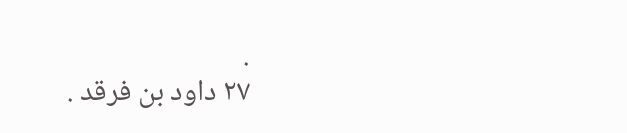.
٢٧ داود بن فرقد .